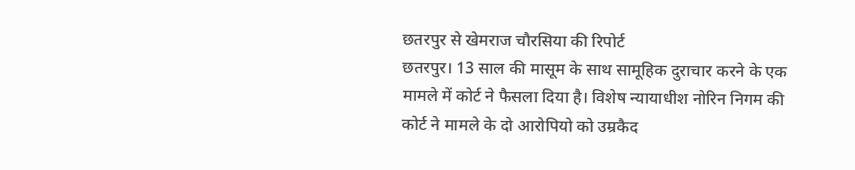छतरपुर से खेमराज चौरसिया की रिपोर्ट
छतरपुर। 13 साल की मासूम के साथ सामूहिक दुराचार करने के एक मामले में कोर्ट ने फैसला दिया है। विशेष न्यायाधीश नोरिन निगम की कोर्ट ने मामले के दो आरोपियो को उम्रकैद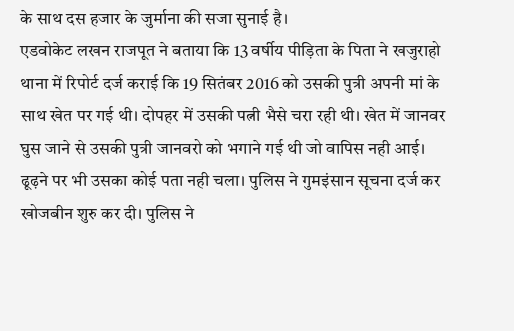के साथ दस हजार के जुर्माना की सजा सुनाई है।
एडवोकेट लखन राजपूत ने बताया कि 13 वर्षीय पीड़िता के पिता ने खजुराहो थाना में रिपोर्ट दर्ज कराई कि 19 सितंबर 2016 को उसकी पुत्री अपनी मां के साथ खेत पर गई थी। दोपहर में उसकी पत्नी भैसे चरा रही थी। खेत में जानवर घुस जाने से उसकी पुत्री जानवरो को भगाने गई थी जो वापिस नही आई। ढूढ़ने पर भी उसका कोई पता नही चला। पुलिस ने गुमइंसान सूचना दर्ज कर खोजबीन शुरु कर दी। पुलिस ने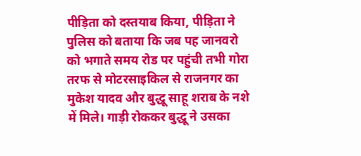पीड़िता को दस्तयाब किया, पीड़िता ने पुलिस को बताया कि जब पह जानवरो को भगाते समय रोड पर पहुंची तभी गोरा तरफ से मोटरसाइकिल से राजनगर का मुकेश यादव और बुद्धू साहू शराब के नशे में मिले। गाड़ी रोककर बुद्धू ने उसका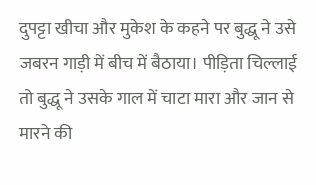दुपट्टा खीचा और मुकेश के कहने पर बुद्धू ने उसे जबरन गाड़ी में बीच में बैठाया। पीड़िता चिल्लाई तो बुद्धू ने उसके गाल में चाटा मारा और जान से मारने की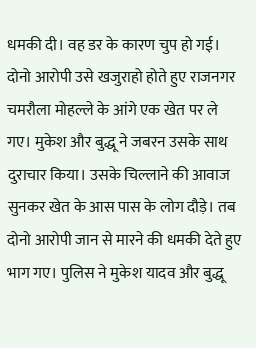धमकी दी। वह डर के कारण चुप हो गई। दोनो आरोपी उसे खजुराहो होते हुए राजनगर चमरौला मोहल्ले के आंगे एक खेत पर ले गए। मुकेश और बुद्धू ने जबरन उसके साथ दुराचार किया। उसके चिल्लाने की आवाज सुनकर खेत के आस पास के लोग दौड़े। तब दोनो आरोपी जान से मारने की धमकी देते हुए भाग गए। पुलिस ने मुकेश यादव और बुद्धू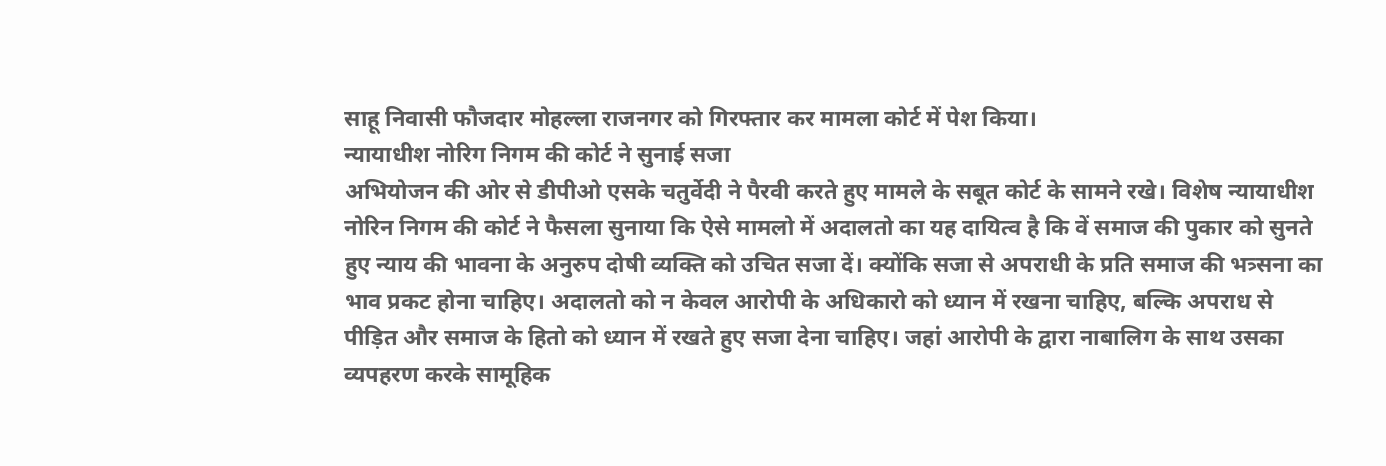साहू निवासी फौजदार मोहल्ला राजनगर को गिरफ्तार कर मामला कोर्ट में पेश किया।
न्यायाधीश नोरिग निगम की कोर्ट ने सुनाई सजा
अभियोजन की ओर से डीपीओ एसके चतुर्वेदी ने पैरवी करते हुए मामले के सबूत कोर्ट के सामने रखे। विशेष न्यायाधीश नोरिन निगम की कोर्ट ने फैसला सुनाया कि ऐसे मामलो में अदालतो का यह दायित्व है कि वें समाज की पुकार को सुनते हुए न्याय की भावना के अनुरुप दोषी व्यक्ति को उचित सजा दें। क्योंकि सजा से अपराधी के प्रति समाज की भत्र्सना का भाव प्रकट होना चाहिए। अदालतो को न केवल आरोपी के अधिकारो को ध्यान में रखना चाहिए, बल्कि अपराध से पीड़ित और समाज के हितो को ध्यान में रखते हुए सजा देना चाहिए। जहां आरोपी के द्वारा नाबालिग के साथ उसका व्यपहरण करके सामूहिक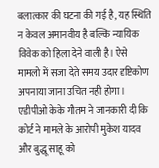बलात्कार की घटना की गई है, यह स्थिति न केवल अमानवीय है बल्कि न्यायिक विवेक को हिला देने वाली है। ऐसे मामलो में सजा देते समय उदार दृष्टिकोण अपनाया जाना उचित नही होगा। एडीपीओ केके गौतम ने जानकारी दी कि कोर्ट ने मामले के आरोपी मुकेश यादव और बुद्धू साहू को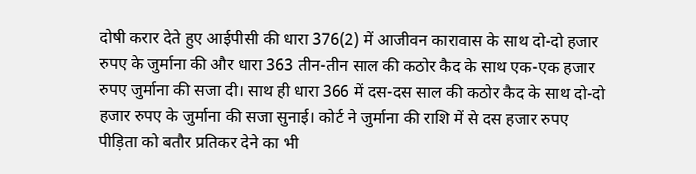दोषी करार देते हुए आईपीसी की धारा 376(2) में आजीवन कारावास के साथ दो-दो हजार रुपए के जुर्माना की और धारा 363 तीन-तीन साल की कठोर कैद के साथ एक-एक हजार रुपए जुर्माना की सजा दी। साथ ही धारा 366 में दस-दस साल की कठोर कैद के साथ दो-दो हजार रुपए के जुर्माना की सजा सुनाई। कोर्ट ने जुर्माना की राशि में से दस हजार रुपए पीड़िता को बतौर प्रतिकर देने का भी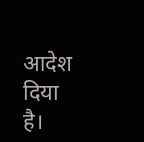आदेश दिया है।